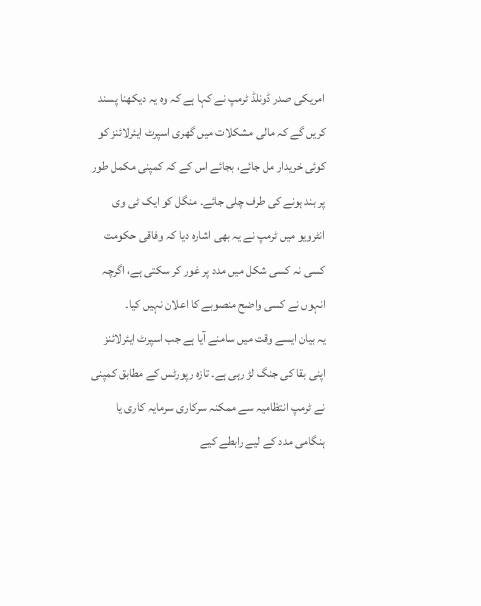امریکی صدر ڈونلڈ ٹرمپ نے کہا ہے کہ وہ یہ دیکھنا پسند کریں گے کہ مالی مشکلات میں گھری اسپرٹ ایئرلائنز کو کوئی خریدار مل جائے، بجائے اس کے کہ کمپنی مکمل طور پر بند ہونے کی طرف چلی جائے۔ منگل کو ایک ٹی وی انٹرویو میں ٹرمپ نے یہ بھی اشارہ دیا کہ وفاقی حکومت کسی نہ کسی شکل میں مدد پر غور کر سکتی ہے، اگرچہ انہوں نے کسی واضح منصوبے کا اعلان نہیں کیا۔
یہ بیان ایسے وقت میں سامنے آیا ہے جب اسپرٹ ایئرلائنز اپنی بقا کی جنگ لڑ رہی ہے۔ تازہ رپورٹس کے مطابق کمپنی نے ٹرمپ انتظامیہ سے ممکنہ سرکاری سرمایہ کاری یا ہنگامی مدد کے لیے رابطے کیے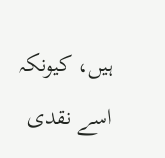ہیں، کیونکہ اسے نقدی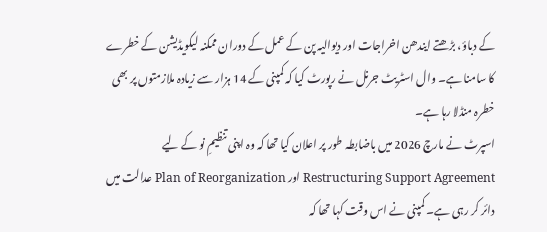کے دباؤ، بڑھتے ایندھن اخراجات اور دیوالیہ پن کے عمل کے دوران ممکنہ لیکویڈیشن کے خطرے کا سامنا ہے۔ وال اسٹریٹ جرنل نے رپورٹ کیا کہ کمپنی کے 14 ہزار سے زیادہ ملازمتوں پر بھی خطرہ منڈلا رہا ہے۔
اسپرٹ نے مارچ 2026 میں باضابطہ طور پر اعلان کیا تھا کہ وہ اپنی تنظیمِ نو کے لیے Restructuring Support Agreement اور Plan of Reorganization عدالت میں دائر کر رہی ہے۔ کمپنی نے اس وقت کہا تھا کہ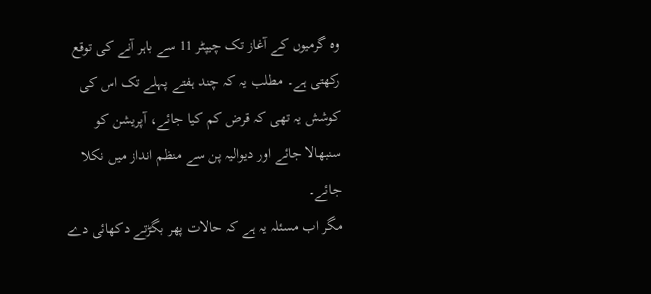وہ گرمیوں کے آغاز تک چیپٹر 11 سے باہر آنے کی توقع رکھتی ہے۔ مطلب یہ کہ چند ہفتے پہلے تک اس کی کوشش یہ تھی کہ قرض کم کیا جائے، آپریشن کو سنبھالا جائے اور دیوالیہ پن سے منظم انداز میں نکلا جائے۔
مگر اب مسئلہ یہ ہے کہ حالات پھر بگڑتے دکھائی دے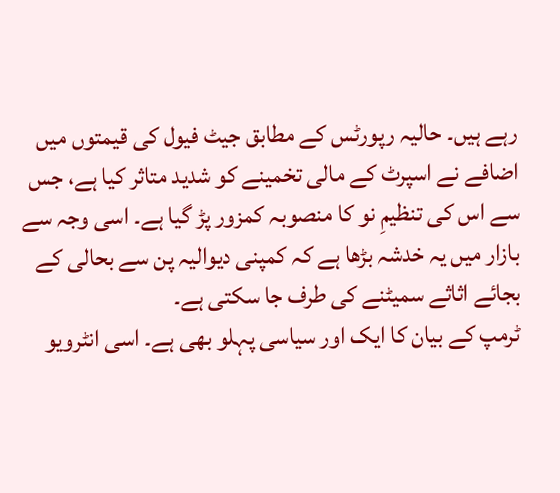رہے ہیں۔ حالیہ رپورٹس کے مطابق جیٹ فیول کی قیمتوں میں اضافے نے اسپرٹ کے مالی تخمینے کو شدید متاثر کیا ہے، جس سے اس کی تنظیمِ نو کا منصوبہ کمزور پڑ گیا ہے۔ اسی وجہ سے بازار میں یہ خدشہ بڑھا ہے کہ کمپنی دیوالیہ پن سے بحالی کے بجائے اثاثے سمیٹنے کی طرف جا سکتی ہے۔
ٹرمپ کے بیان کا ایک اور سیاسی پہلو بھی ہے۔ اسی انٹرویو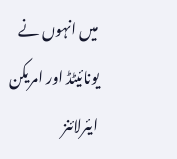میں انہوں نے یونائیٹڈ اور امریکن ایئرلائنز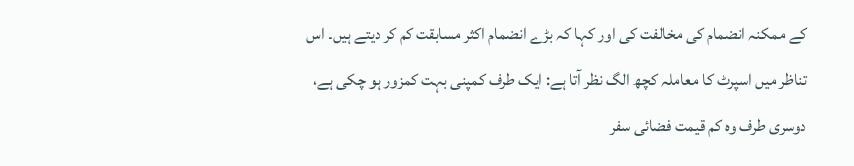کے ممکنہ انضمام کی مخالفت کی اور کہا کہ بڑے انضمام اکثر مسابقت کم کر دیتے ہیں۔ اس تناظر میں اسپرٹ کا معاملہ کچھ الگ نظر آتا ہے: ایک طرف کمپنی بہت کمزور ہو چکی ہے، دوسری طرف وہ کم قیمت فضائی سفر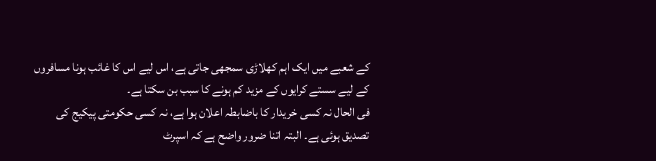کے شعبے میں ایک اہم کھلاڑی سمجھی جاتی ہے، اس لیے اس کا غائب ہونا مسافروں کے لیے سستے کرایوں کے مزید کم ہونے کا سبب بن سکتا ہے۔
فی الحال نہ کسی خریدار کا باضابطہ اعلان ہوا ہے، نہ کسی حکومتی پیکیج کی تصدیق ہوئی ہے۔ البتہ اتنا ضرور واضح ہے کہ اسپرٹ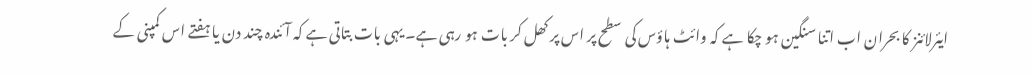ایئرلائنز کا بحران اب اتنا سنگین ہو چکا ہے کہ وائٹ ہاؤس کی سطح پر اس پر کھل کر بات ہو رہی ہے۔ یہی بات بتاتی ہے کہ آئندہ چند دن یا ہفتے اس کمپنی کے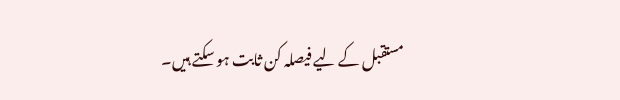مستقبل کے لیے فیصلہ کن ثابت ہو سکتے ہیں۔